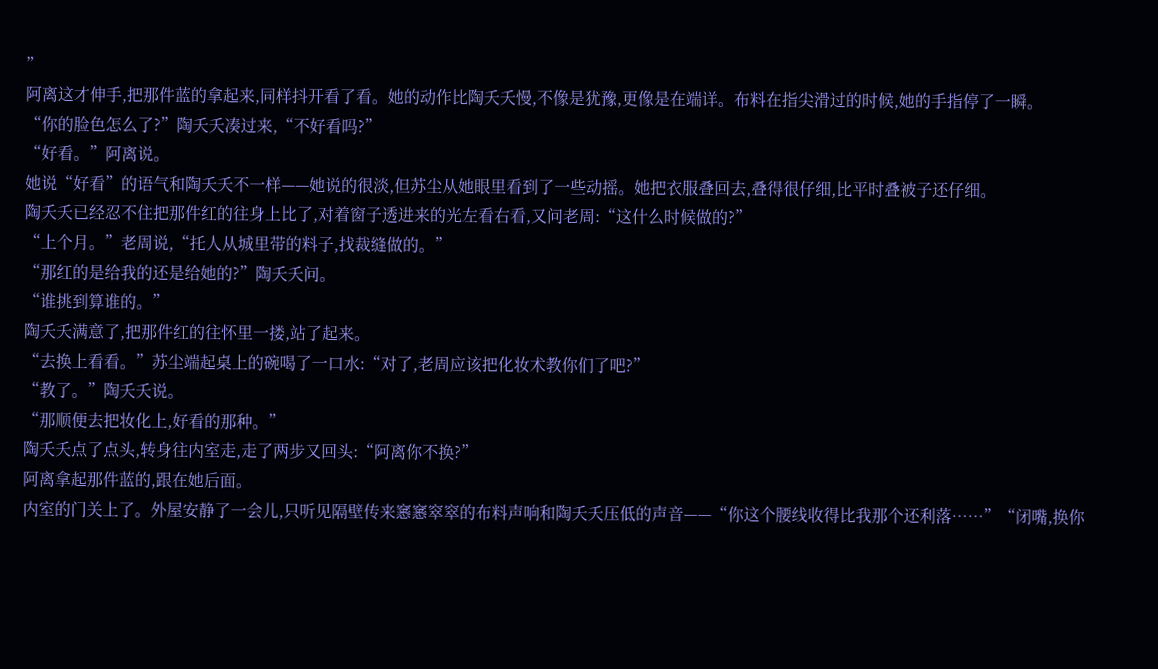”
阿离这才伸手,把那件蓝的拿起来,同样抖开看了看。她的动作比陶夭夭慢,不像是犹豫,更像是在端详。布料在指尖滑过的时候,她的手指停了一瞬。
“你的脸色怎么了?”陶夭夭凑过来,“不好看吗?”
“好看。”阿离说。
她说“好看”的语气和陶夭夭不一样——她说的很淡,但苏尘从她眼里看到了一些动摇。她把衣服叠回去,叠得很仔细,比平时叠被子还仔细。
陶夭夭已经忍不住把那件红的往身上比了,对着窗子透进来的光左看右看,又问老周:“这什么时候做的?”
“上个月。”老周说,“托人从城里带的料子,找裁缝做的。”
“那红的是给我的还是给她的?”陶夭夭问。
“谁挑到算谁的。”
陶夭夭满意了,把那件红的往怀里一搂,站了起来。
“去换上看看。”苏尘端起桌上的碗喝了一口水:“对了,老周应该把化妆术教你们了吧?”
“教了。”陶夭夭说。
“那顺便去把妆化上,好看的那种。”
陶夭夭点了点头,转身往内室走,走了两步又回头:“阿离你不换?”
阿离拿起那件蓝的,跟在她后面。
内室的门关上了。外屋安静了一会儿,只听见隔壁传来窸窸窣窣的布料声响和陶夭夭压低的声音——“你这个腰线收得比我那个还利落……”“闭嘴,换你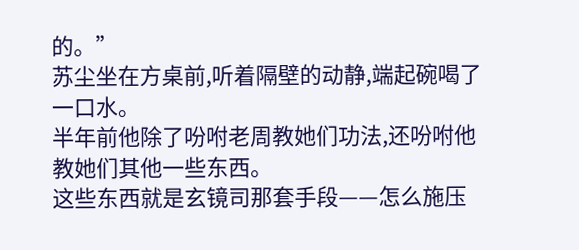的。”
苏尘坐在方桌前,听着隔壁的动静,端起碗喝了一口水。
半年前他除了吩咐老周教她们功法,还吩咐他教她们其他一些东西。
这些东西就是玄镜司那套手段——怎么施压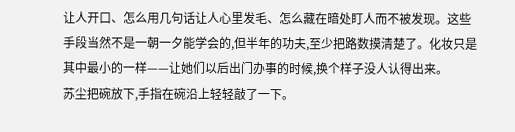让人开口、怎么用几句话让人心里发毛、怎么藏在暗处盯人而不被发现。这些手段当然不是一朝一夕能学会的,但半年的功夫,至少把路数摸清楚了。化妆只是其中最小的一样——让她们以后出门办事的时候,换个样子没人认得出来。
苏尘把碗放下,手指在碗沿上轻轻敲了一下。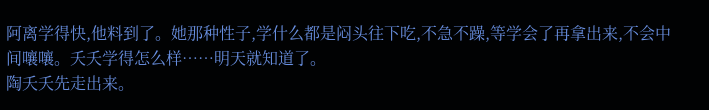阿离学得快,他料到了。她那种性子,学什么都是闷头往下吃,不急不躁,等学会了再拿出来,不会中间嚷嚷。夭夭学得怎么样……明天就知道了。
陶夭夭先走出来。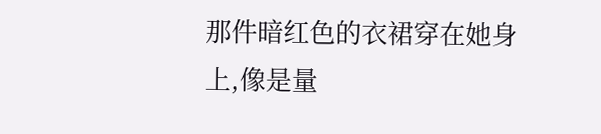那件暗红色的衣裙穿在她身上,像是量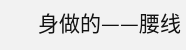身做的——腰线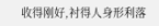收得刚好,衬得人身形利落